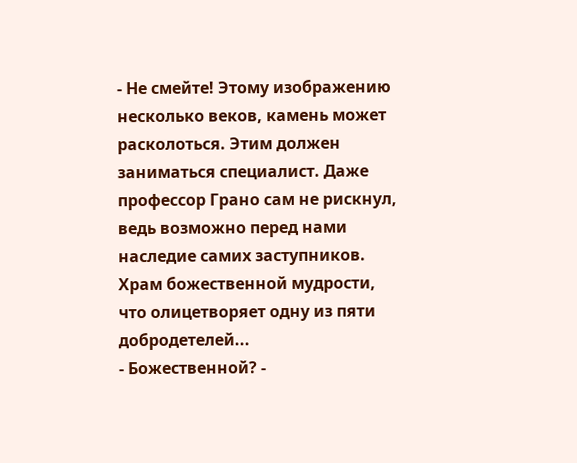- Не смейте! Этому изображению несколько веков, камень может расколоться. Этим должен заниматься специалист. Даже профессор Грано сам не рискнул, ведь возможно перед нами наследие самих заступников. Храм божественной мудрости, что олицетворяет одну из пяти добродетелей...
- Божественной? -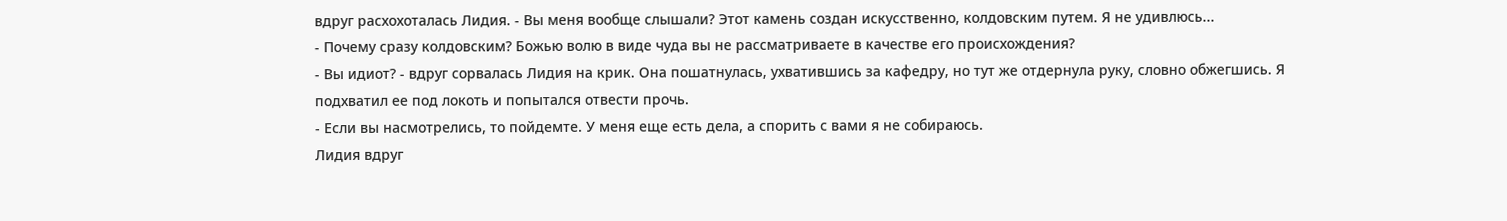вдруг расхохоталась Лидия. - Вы меня вообще слышали? Этот камень создан искусственно, колдовским путем. Я не удивлюсь...
- Почему сразу колдовским? Божью волю в виде чуда вы не рассматриваете в качестве его происхождения?
- Вы идиот? - вдруг сорвалась Лидия на крик. Она пошатнулась, ухватившись за кафедру, но тут же отдернула руку, словно обжегшись. Я подхватил ее под локоть и попытался отвести прочь.
- Если вы насмотрелись, то пойдемте. У меня еще есть дела, а спорить с вами я не собираюсь.
Лидия вдруг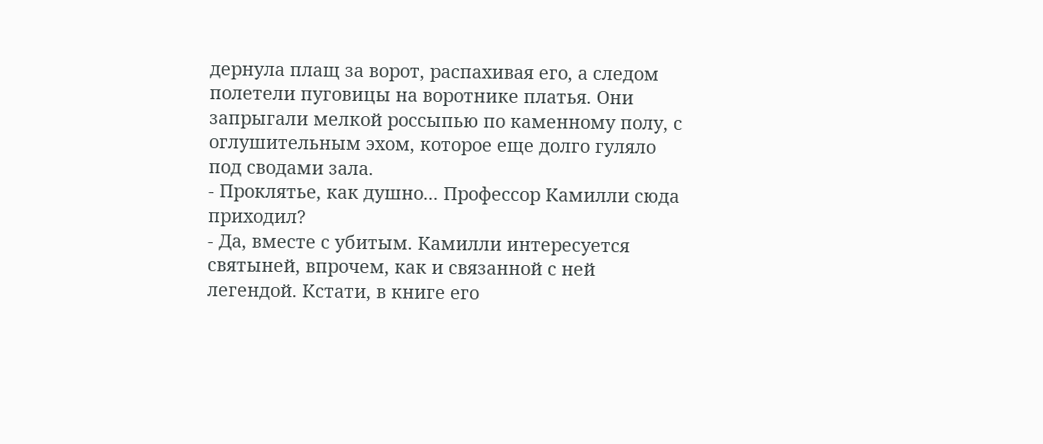дернула плащ за ворот, распахивая его, а следом полетели пуговицы на воротнике платья. Они запрыгали мелкой россыпью по каменному полу, с оглушительным эхом, которое еще долго гуляло под сводами зала.
- Проклятье, как душно... Профессор Камилли сюда приходил?
- Да, вместе с убитым. Камилли интересуется святыней, впрочем, как и связанной с ней легендой. Кстати, в книге его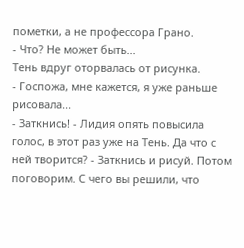пометки, а не профессора Грано.
- Что? Не может быть...
Тень вдруг оторвалась от рисунка.
- Госпожа, мне кажется, я уже раньше рисовала...
- Заткнись! - Лидия опять повысила голос, в этот раз уже на Тень. Да что с ней творится? - Заткнись и рисуй. Потом поговорим. С чего вы решили, что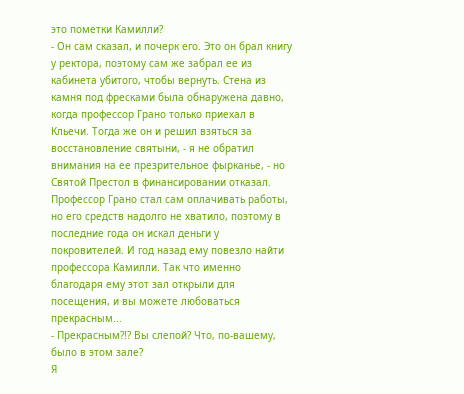это пометки Камилли?
- Он сам сказал, и почерк его. Это он брал книгу у ректора, поэтому сам же забрал ее из кабинета убитого, чтобы вернуть. Стена из камня под фресками была обнаружена давно, когда профессор Грано только приехал в Кльечи. Тогда же он и решил взяться за восстановление святыни, - я не обратил внимания на ее презрительное фырканье, - но Святой Престол в финансировании отказал. Профессор Грано стал сам оплачивать работы, но его средств надолго не хватило, поэтому в последние года он искал деньги у покровителей. И год назад ему повезло найти профессора Камилли. Так что именно благодаря ему этот зал открыли для посещения, и вы можете любоваться прекрасным...
- Прекрасным?!? Вы слепой? Что, по-вашему, было в этом зале?
Я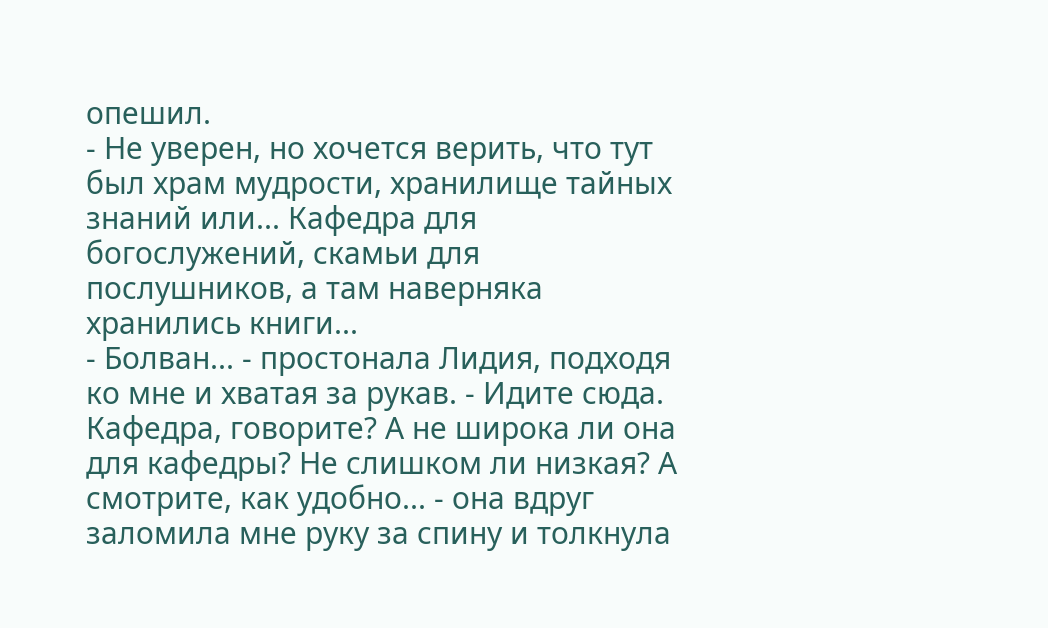опешил.
- Не уверен, но хочется верить, что тут был храм мудрости, хранилище тайных знаний или... Кафедра для богослужений, скамьи для послушников, а там наверняка хранились книги...
- Болван... - простонала Лидия, подходя ко мне и хватая за рукав. - Идите сюда. Кафедра, говорите? А не широка ли она для кафедры? Не слишком ли низкая? А смотрите, как удобно... - она вдруг заломила мне руку за спину и толкнула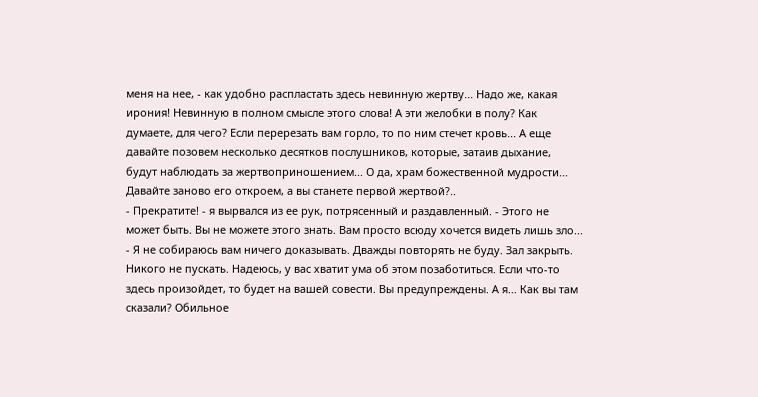меня на нее, - как удобно распластать здесь невинную жертву... Надо же, какая ирония! Невинную в полном смысле этого слова! А эти желобки в полу? Как думаете, для чего? Если перерезать вам горло, то по ним стечет кровь... А еще давайте позовем несколько десятков послушников, которые, затаив дыхание, будут наблюдать за жертвоприношением... О да, храм божественной мудрости... Давайте заново его откроем, а вы станете первой жертвой?..
- Прекратите! - я вырвался из ее рук, потрясенный и раздавленный. - Этого не может быть. Вы не можете этого знать. Вам просто всюду хочется видеть лишь зло...
- Я не собираюсь вам ничего доказывать. Дважды повторять не буду. Зал закрыть. Никого не пускать. Надеюсь, у вас хватит ума об этом позаботиться. Если что-то здесь произойдет, то будет на вашей совести. Вы предупреждены. А я... Как вы там сказали? Обильное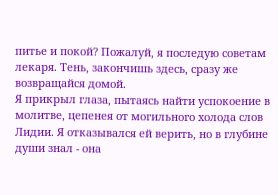питье и покой? Пожалуй, я последую советам лекаря. Тень, закончишь здесь, сразу же возвращайся домой.
Я прикрыл глаза, пытаясь найти успокоение в молитве, цепенея от могильного холода слов Лидии. Я отказывался ей верить, но в глубине души знал - она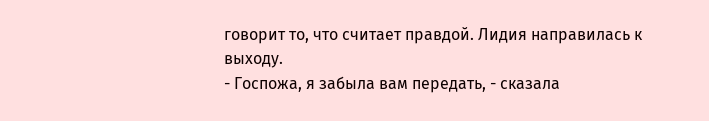говорит то, что считает правдой. Лидия направилась к выходу.
- Госпожа, я забыла вам передать, - сказала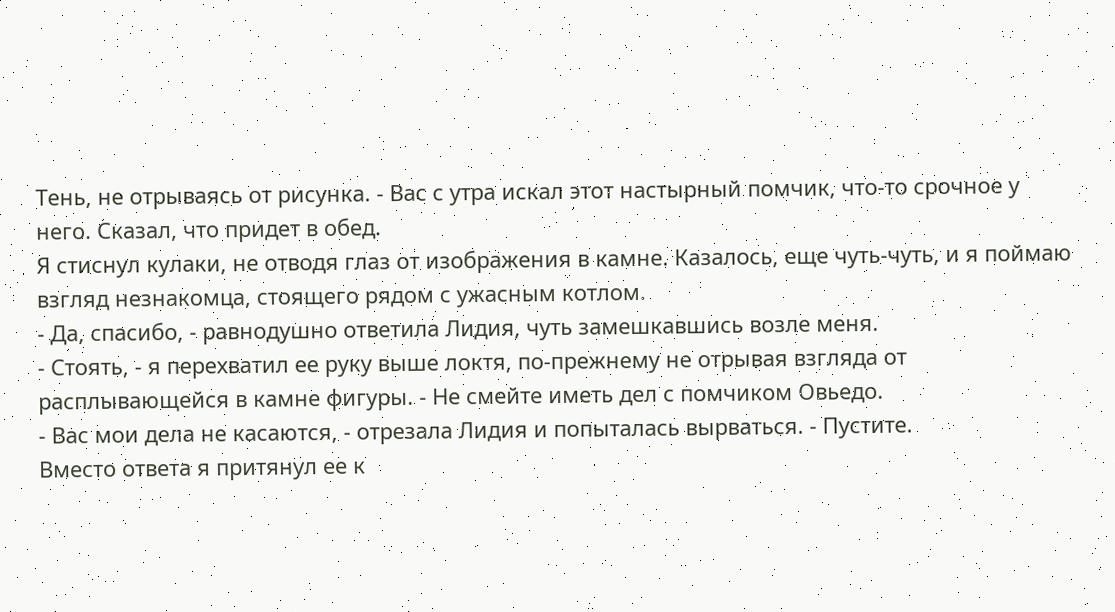Тень, не отрываясь от рисунка. - Вас с утра искал этот настырный помчик, что-то срочное у него. Сказал, что придет в обед.
Я стиснул кулаки, не отводя глаз от изображения в камне. Казалось, еще чуть-чуть, и я поймаю взгляд незнакомца, стоящего рядом с ужасным котлом.
- Да, спасибо, - равнодушно ответила Лидия, чуть замешкавшись возле меня.
- Стоять, - я перехватил ее руку выше локтя, по-прежнему не отрывая взгляда от расплывающейся в камне фигуры. - Не смейте иметь дел с помчиком Овьедо.
- Вас мои дела не касаются, - отрезала Лидия и попыталась вырваться. - Пустите.
Вместо ответа я притянул ее к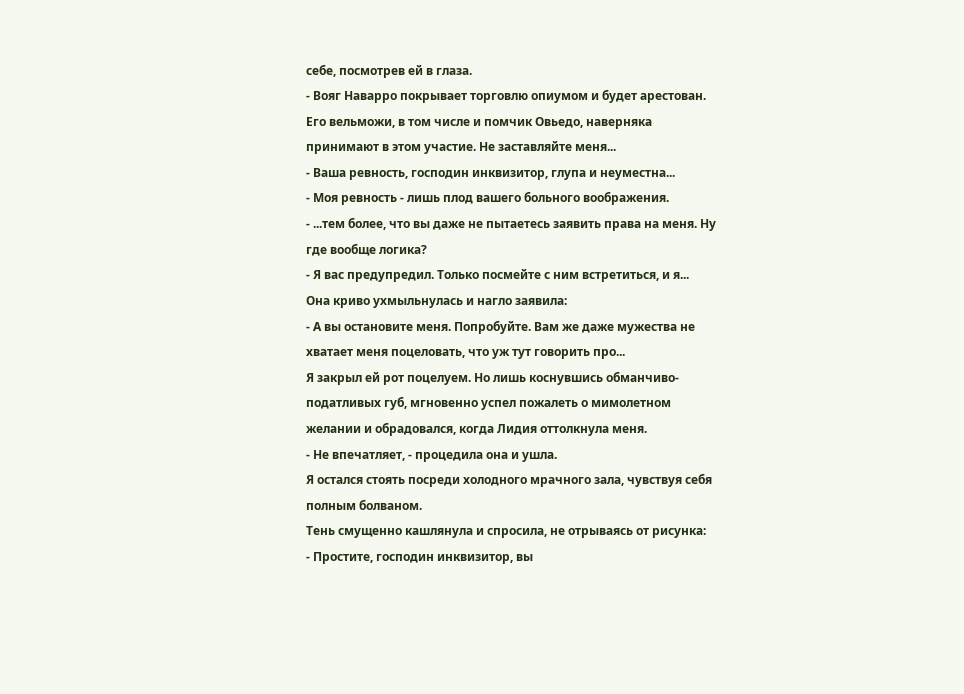себе, посмотрев ей в глаза.
- Вояг Наварро покрывает торговлю опиумом и будет арестован. Его вельможи, в том числе и помчик Овьедо, наверняка принимают в этом участие. Не заставляйте меня...
- Ваша ревность, господин инквизитор, глупа и неуместна...
- Моя ревность - лишь плод вашего больного воображения.
- ...тем более, что вы даже не пытаетесь заявить права на меня. Ну где вообще логика?
- Я вас предупредил. Только посмейте с ним встретиться, и я...
Она криво ухмыльнулась и нагло заявила:
- А вы остановите меня. Попробуйте. Вам же даже мужества не хватает меня поцеловать, что уж тут говорить про...
Я закрыл ей рот поцелуем. Но лишь коснувшись обманчиво-податливых губ, мгновенно успел пожалеть о мимолетном желании и обрадовался, когда Лидия оттолкнула меня.
- Не впечатляет, - процедила она и ушла.
Я остался стоять посреди холодного мрачного зала, чувствуя себя полным болваном.
Тень смущенно кашлянула и спросила, не отрываясь от рисунка:
- Простите, господин инквизитор, вы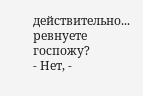действительно... ревнуете госпожу?
- Нет, -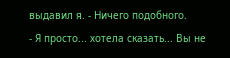выдавил я. - Ничего подобного.
- Я просто... хотела сказать... Вы не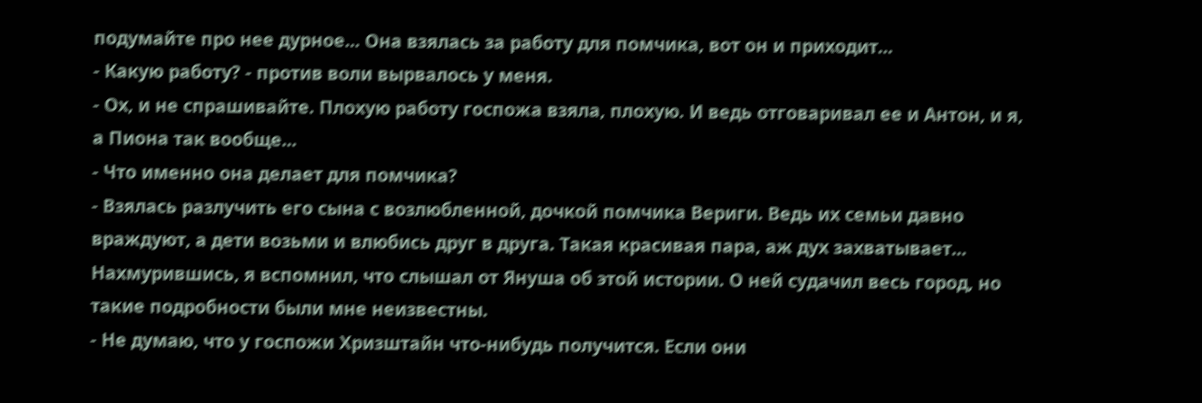подумайте про нее дурное... Она взялась за работу для помчика, вот он и приходит...
- Какую работу? - против воли вырвалось у меня.
- Ох, и не спрашивайте. Плохую работу госпожа взяла, плохую. И ведь отговаривал ее и Антон, и я, а Пиона так вообще...
- Что именно она делает для помчика?
- Взялась разлучить его сына с возлюбленной, дочкой помчика Вериги. Ведь их семьи давно враждуют, а дети возьми и влюбись друг в друга. Такая красивая пара, аж дух захватывает...
Нахмурившись, я вспомнил, что слышал от Януша об этой истории. О ней судачил весь город, но такие подробности были мне неизвестны.
- Не думаю, что у госпожи Хризштайн что-нибудь получится. Если они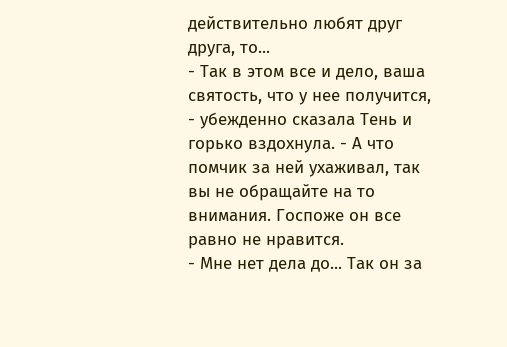действительно любят друг друга, то...
- Так в этом все и дело, ваша святость, что у нее получится, - убежденно сказала Тень и горько вздохнула. - А что помчик за ней ухаживал, так вы не обращайте на то внимания. Госпоже он все равно не нравится.
- Мне нет дела до... Так он за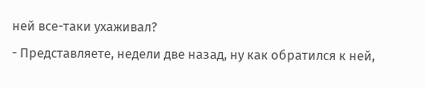ней все-таки ухаживал?
- Представляете, недели две назад, ну как обратился к ней,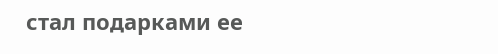стал подарками ее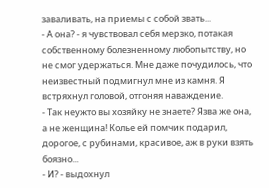заваливать, на приемы с собой звать...
- А она? - я чувствовал себя мерзко, потакая собственному болезненному любопытству, но не смог удержаться. Мне даже почудилось, что неизвестный подмигнул мне из камня. Я встряхнул головой, отгоняя наваждение.
- Так неужто вы хозяйку не знаете? Язва же она, а не женщина! Колье ей помчик подарил, дорогое, с рубинами, красивое, аж в руки взять боязно...
- И? - выдохнул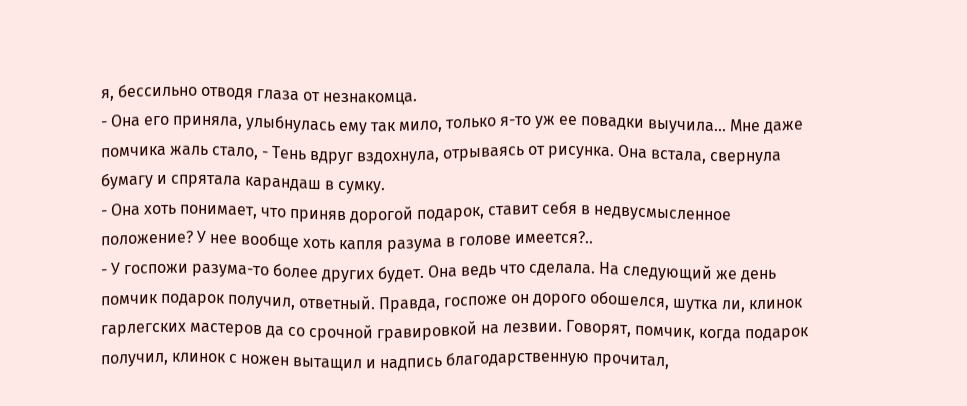я, бессильно отводя глаза от незнакомца.
- Она его приняла, улыбнулась ему так мило, только я-то уж ее повадки выучила... Мне даже помчика жаль стало, - Тень вдруг вздохнула, отрываясь от рисунка. Она встала, свернула бумагу и спрятала карандаш в сумку.
- Она хоть понимает, что приняв дорогой подарок, ставит себя в недвусмысленное положение? У нее вообще хоть капля разума в голове имеется?..
- У госпожи разума-то более других будет. Она ведь что сделала. На следующий же день помчик подарок получил, ответный. Правда, госпоже он дорого обошелся, шутка ли, клинок гарлегских мастеров да со срочной гравировкой на лезвии. Говорят, помчик, когда подарок получил, клинок с ножен вытащил и надпись благодарственную прочитал,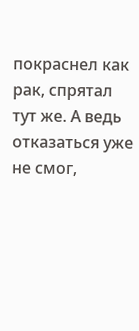покраснел как рак, спрятал тут же. А ведь отказаться уже не смог,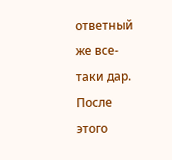ответный же все-таки дар. После этого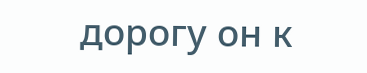дорогу он к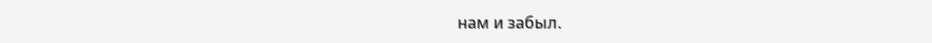нам и забыл.